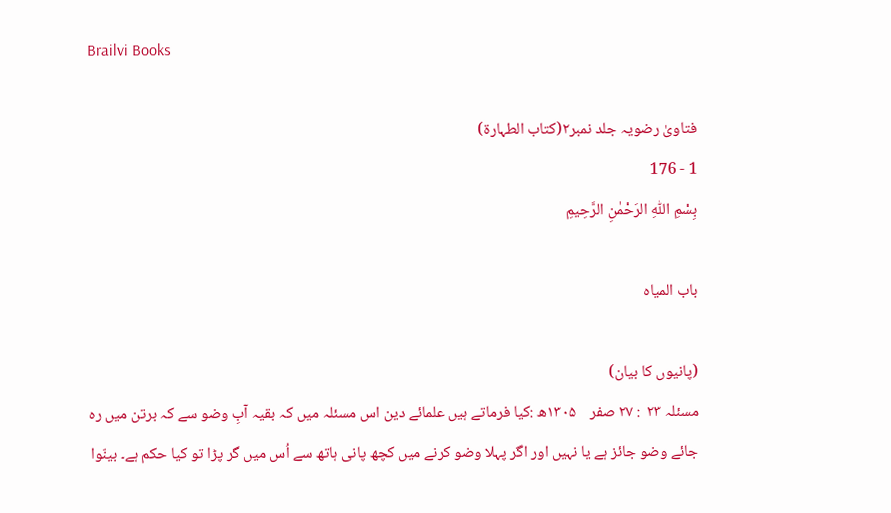Brailvi Books

فتاویٰ رضویہ جلد نمبر۲(کتاب الطہارۃ)
1 - 176
بِسْمِ اللّٰہِ الرَحْمٰنِ الرَّحِیمِ

باب المیاہ

(پانیوں کا بیان)
مسئلہ ۲۳  : ۲۷ صفر    ۱۳۰۵ھ :کیا فرماتے ہیں علمائے دین اس مسئلہ میں کہ بقیہ آبِ وضو سے کہ برتن میں رہ جائے وضو جائز ہے یا نہیں اور اگر پہلا وضو کرنے میں کچھ پانی ہاتھ سے اُس میں گر پڑا تو کیا حکم ہے۔ بینّوا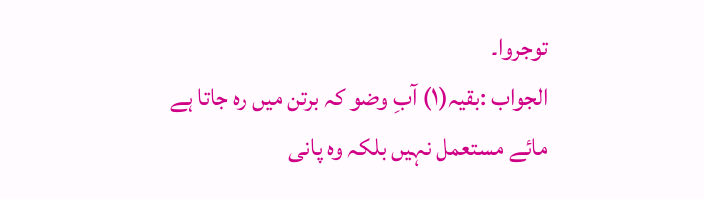توجروا۔
الجواب :بقیہ(۱) آبِ وضو کہ برتن میں رہ جاتا ہے مائے مستعمل نہیں بلکہ وہ پانی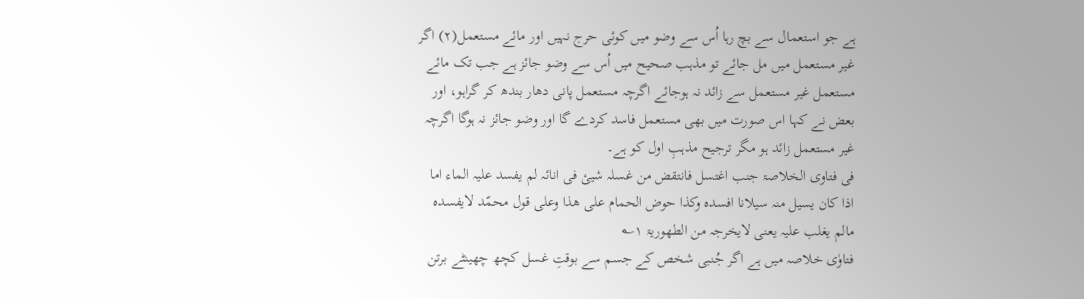ہے جو استعمال سے بچ رہا اُس سے وضو میں کوئی حرج نہیں اور مائے مستعمل(۲) اگر غیر مستعمل میں مل جائے تو مذہب صحیح میں اُس سے وضو جائز ہے جب تک مائے مستعمل غیر مستعمل سے زائد نہ ہوجائے اگرچہ مستعمل پانی دھار بندھ کر گراہو، اور بعض نے کہا اس صورت میں بھی مستعمل فاسد کردے گا اور وضو جائز نہ ہوگا اگرچہ غیر مستعمل زائد ہو مگر ترجیح مذہبِ اول کو ہے۔
فی فتاوی الخلاصۃ جنب اغتسل فانتقض من غسلہ شیئ فی انائہ لم یفسد علیہ الماء اما اذا کان یسیل منہ سیلانا افسدہ وکذا حوض الحمام علی ھذا وعلی قول محمّد لایفسدہ مالم یغلب علیہ یعنی لایخرجہ من الطھوریۃ ۱؎
فتاوٰی خلاصہ میں ہے اگر جُنبی شخص کے جسم سے بوقتِ غسل کچھ چھینٹے برتن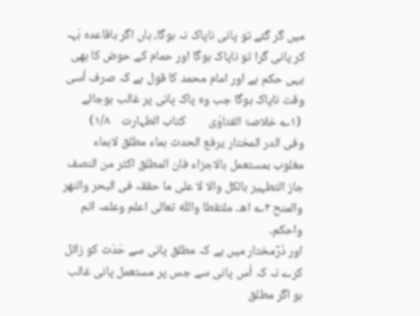میں گر گئے تو پانی ناپاک نہ ہوگا، ہاں اگر باقاعدہ بَہہ کر پانی گرا تو ناپاک ہوگا اور حمام کے حوض کا بھی یہی حکم ہے اور امام محمد کا قول ہے کہ صرف اُسی وقت ناپاک ہوگا جب وہ پاک پانی پر غالب ہوجائے
 (۱؎ خلاصۃ الفتاوٰی        کتاب الطہارت    ۱/۸)
وفی الدر المختار یرفع الحدث بماء مطلق لابماء مغلوب بمستعمل بالاجزاء فان المطلق اکثر من النصف جاز التطہیر بالکل والا لا علی ما حققہ فی البحر والنھر والمنح ۲؎ اھ۔ ملتقطا واللّٰہ تعالی اعلم وعلمہ اتم واحکم۔
اور دُرِّمختار میں ہے کہ مطلق پانی سے حَدَث کو زائل کرے نہ کہ اُس پانی سے جس پر مستعمل پانی غالب ہو اگر مطلق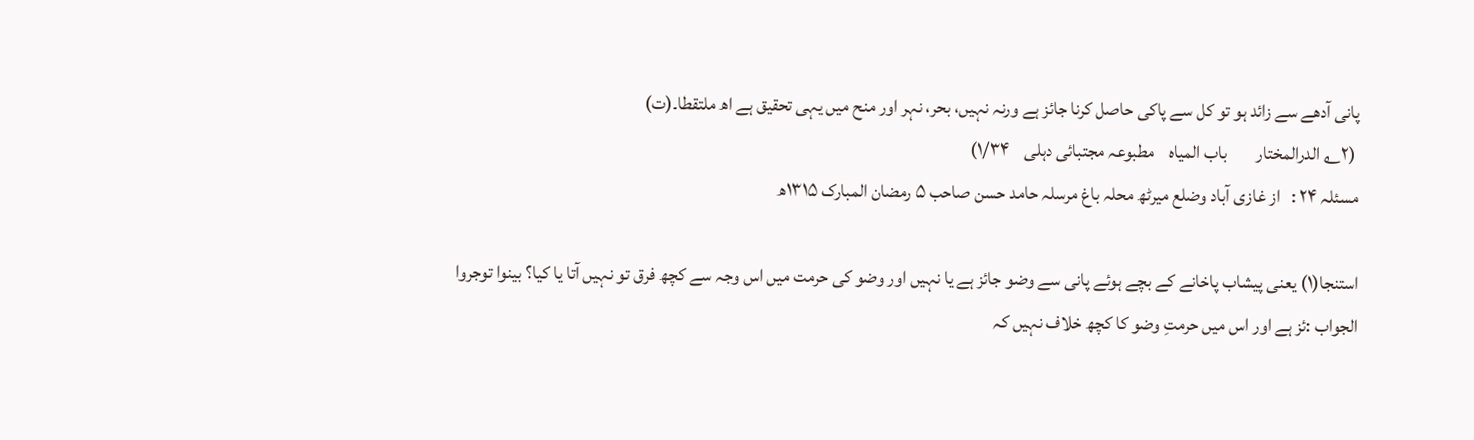پانی آدھے سے زائد ہو تو کل سے پاکی حاصل کرنا جائز ہے ورنہ نہیں، بحر، نہر اور منح میں یہی تحقیق ہے اھ ملتقطا۔(ت)
 (۲؎ الدرالمختار        باب المیاہ    مطبوعہ مجتبائی دہلی    ۱/۳۴)
مسئلہ ۲۴ :   از غازی آباد وضلع میرٹھ محلہ باغ مرسلہ حامد حسن صاحب ۵ رمضان المبارک ۱۳۱۵ھ

استنجا(۱) یعنی پیشاب پاخانے کے بچے ہوئے پانی سے وضو جائز ہے یا نہیں اور وضو کی حرمت میں اس وجہ سے کچھ فرق تو نہیں آتا یا کیا؟ بینوا توجروا
الجواب :ئز ہے اور اس میں حرمتِ وضو کا کچھ خلاف نہیں کہ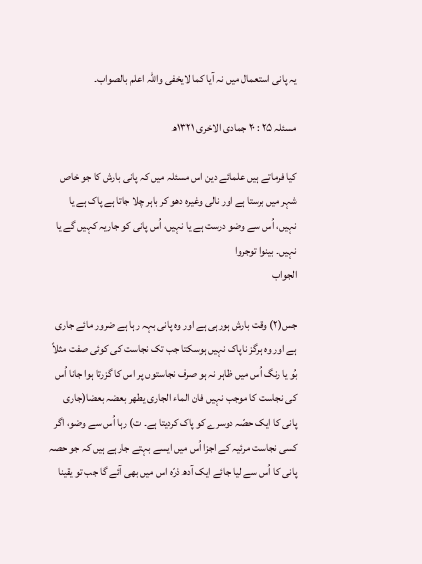یہ پانی استعمال میں نہ آیا کما لایخفی واللہ اعلم بالصواب۔

مسئلہ ۲۵ : ۲۰ جمادی الاخری ۱۳۲۱ھ

کیا فرماتے ہیں علمائے دین اس مسئلہ میں کہ پانی بارش کا جو خاص شہر میں برستا ہے اور نالی وغیرہ دھو کر باہر چلا جاتا ہے پاک ہے یا نہیں، اُس سے وضو درست ہے یا نہیں، اُس پانی کو جاریہ کہیں گے یا نہیں۔ بینوا توجروا
الجواب

جس(۲) وقت بارش ہورہی ہے اور وہ پانی بہہ رہا ہے ضرور مائے جاری ہے اور وہ ہرگز ناپاک نہیں ہوسکتا جب تک نجاست کی کوئی صفت مثلاً بُو یا رنگ اُس میں ظاہر نہ ہو صرف نجاستوں پر اس کا گزرتا ہوا جانا اُس کی نجاست کا موجب نہیں فان الماء الجاری یطھر بعضہ بعضا(جاری پانی کا ایک حصّہ دوسرے کو پاک کردیتا ہے۔ ت) رہا اُس سے وضو، اگر کسی نجاست مرئیہ کے اجزا اُس میں ایسے بہتے جارہے ہیں کہ جو حصہ پانی کا اُس سے لیا جائے ایک آدھ ذرّہ اس میں بھی آئے گا جب تو یقینا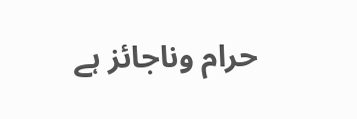حرام وناجائز ہے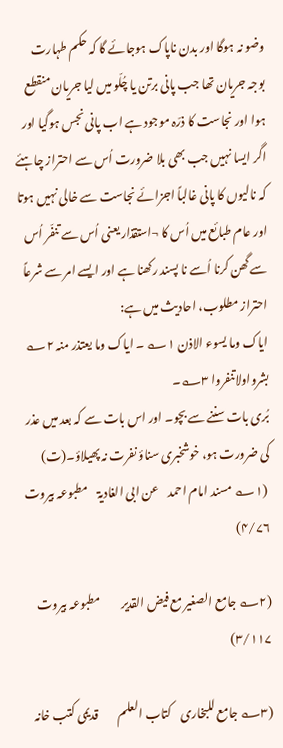وضو نہ ہوگا اور بدن ناپاک ہوجائے گا کہ حکم طہارت بوجہ جریان تھا جب پانی برتن یا چُلّو میں لیا جریان منقطع ہوا اور نجاست کا ذرّہ موجود ہے اب پانی نجس ہوگیا اور اگر ایسا نہیں جب بھی بلا ضرورت اُس سے احتراز چاہئے کہ نالیوں کا پانی غالباً اجزائے نجاست سے خالی نہیں ہوتا اور عام طبائع میں اُس کا ¬استقذار یعنی اُس سے تنفّر اُس سے گھن کرنا اُسے نا پسند رکھنا ہے اور ایسے امر سے شرعاً احتراز مطلوب، احادیث میں ہے:
ایاک وما یسوء الاذن ۱؎ ۔ ایاک وما یعتذر منہ ۲؎ بشرواولاتنفروا ۳؎۔
بُری بات سننے سے بچو۔ اور اس بات سے کہ بعد میں عذر کی ضرورت ہو، خوشخبری سناؤ نفرت نہ پھیلاؤ۔(ت)
 (۱؎ مسند امام احمد    عن ابی الغادیۃ    مطبوعہ بیروت    ۴/۷۶)

(۲؎ جامع الصغیر مع فیض القدیر         مطبوعہ بیروت    ۳/۱۱۷)

(۳؎ جامع للبخاری    کتاب العلم        قدیمی کتب خانہ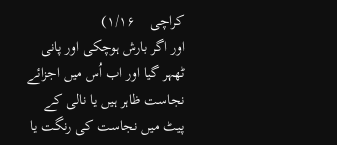کراچی    ۱/۱۶)
اور اگر بارش ہوچکی اور پانی ٹھہر گیا اور اب اُس میں اجزائے نجاست ظاہر ہیں یا نالی کے پیٹ میں نجاست کی رنگت یا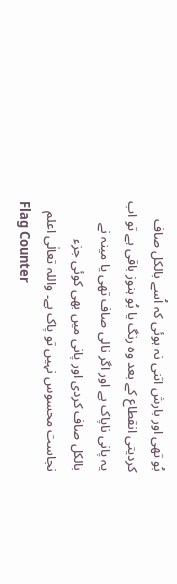بُو تھی اور بارش اتنی نہ ہوئی کہ اُسے بالکل صاف کردیتی انقطاع کے بعد وہ رنگ یا بُو ہنوز باقی ہے تو اب یہ پانی ناپاک ہے اور اگر نالی صاف تھی یا مینہ نے بالکل صاف کردی اور پانی میں بھی کوئی جزء نجاست محسوس نہیں تو پاک ہے۔ واللہ تعالٰی اعلم
Flag Counter